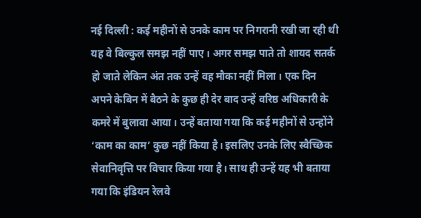नई दिल्ली : कई महीनों से उनके काम पर निगरानी रखी जा रही थी यह वे बिल्कुल समझ नहीं पाए। अगर समझ पाते तो शायद सतर्क हो जाते लेकिन अंत तक उन्हें वह मौका नहीं मिला। एक दिन अपने केबिन में बैठने के कुछ ही देर बाद उन्हें वरिष्ठ अधिकारी के कमरे में बुलावा आया। उन्हें बताया गया कि कई महीनों से उन्होंने ‘काम का काम’ कुछ नहीं किया है। इसलिए उनके लिए स्वैच्छिक सेवानिवृत्ति पर विचार किया गया है। साथ ही उन्हें यह भी बताया गया कि इंडियन रेलवे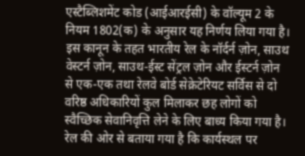एस्टैब्लिशमेंट कोड (आईआरईसी) के वॉल्यूम 2 के नियम 1802(क) के अनुसार यह निर्णय लिया गया है। इस कानून के तहत भारतीय रेल के नॉर्दर्न ज़ोन, साउथ वेस्टर्न ज़ोन, साउथ-ईस्ट सेंट्रल ज़ोन और ईस्टर्न ज़ोन से एक-एक तथा रेलवे बोर्ड सेक्रेटेरियट सर्विस से दो वरिष्ठ अधिकारियों कुल मिलाकर छह लोगों को स्वैच्छिक सेवानिवृत्ति लेने के लिए बाध्य किया गया है।
रेल की ओर से बताया गया है कि कार्यस्थल पर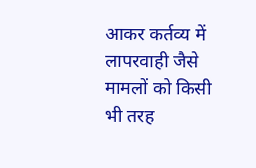आकर कर्तव्य में लापरवाही जैसे मामलों को किसी भी तरह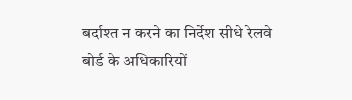बर्दाश्त न करने का निर्देश सीधे रेलवे बोर्ड के अधिकारियों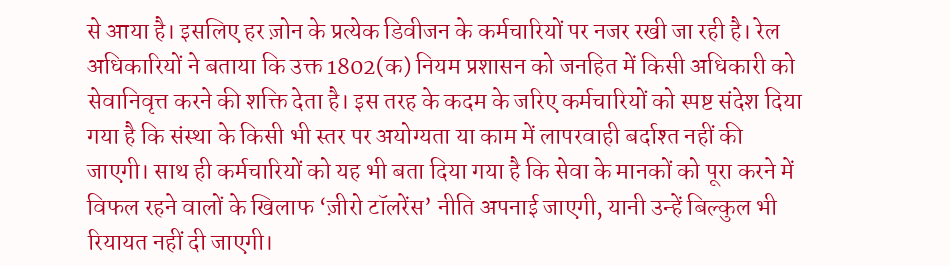से आया है। इसलिए हर ज़ोन के प्रत्येक डिवीजन के कर्मचारियों पर नजर रखी जा रही है। रेल अधिकारियों ने बताया कि उक्त 1802(क) नियम प्रशासन को जनहित में किसी अधिकारी को सेवानिवृत्त करने की शक्ति देता है। इस तरह के कदम के जरिए कर्मचारियों को स्पष्ट संदेश दिया गया है कि संस्था के किसी भी स्तर पर अयोग्यता या काम में लापरवाही बर्दाश्त नहीं की जाएगी। साथ ही कर्मचारियों को यह भी बता दिया गया है कि सेवा के मानकों को पूरा करने में विफल रहने वालों के खिलाफ ‘ज़ीरो टॉलरेंस’ नीति अपनाई जाएगी, यानी उन्हें बिल्कुल भी रियायत नहीं दी जाएगी।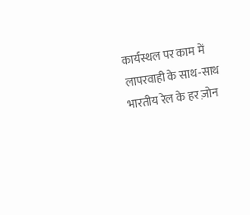कार्यस्थल पर काम में लापरवाही के साथ-साथ भारतीय रेल के हर ज़ोन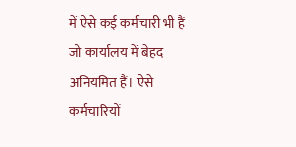में ऐसे कई कर्मचारी भी हैं जो कार्यालय में बेहद अनियमित हैं। ऐसे कर्मचारियों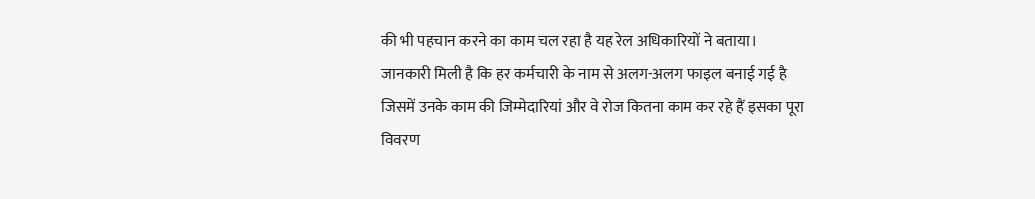की भी पहचान करने का काम चल रहा है यह रेल अधिकारियों ने बताया। जानकारी मिली है कि हर कर्मचारी के नाम से अलग-अलग फाइल बनाई गई है जिसमें उनके काम की जिम्मेदारियां और वे रोज कितना काम कर रहे हैं इसका पूरा विवरण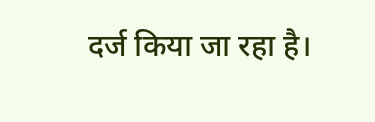दर्ज किया जा रहा है।